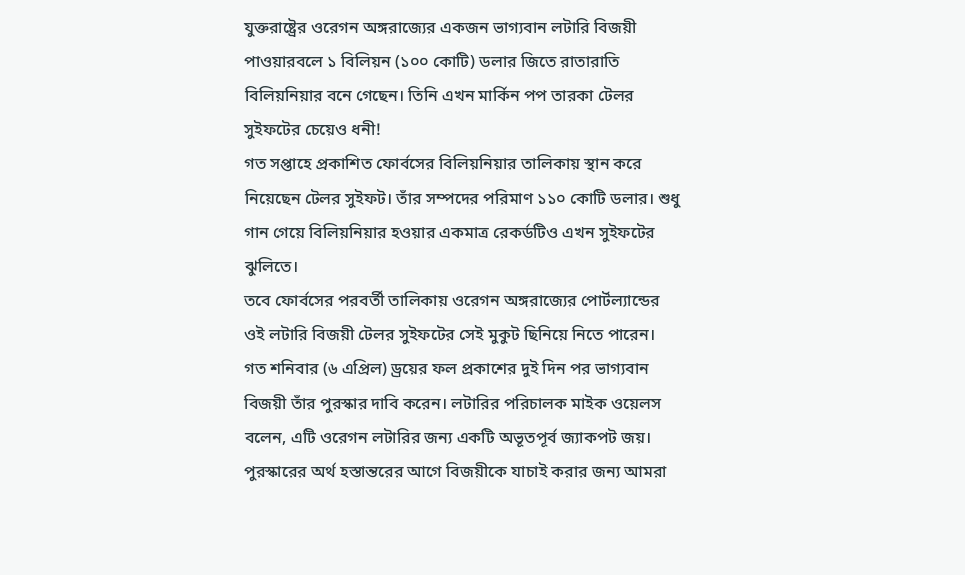যুক্তরাষ্ট্রের ওরেগন অঙ্গরাজ্যের একজন ভাগ্যবান লটারি বিজয়ী পাওয়ারবলে ১ বিলিয়ন (১০০ কোটি) ডলার জিতে রাতারাতি বিলিয়নিয়ার বনে গেছেন। তিনি এখন মার্কিন পপ তারকা টেলর সুইফটের চেয়েও ধনী!
গত সপ্তাহে প্রকাশিত ফোর্বসের বিলিয়নিয়ার তালিকায় স্থান করে নিয়েছেন টেলর সুইফট। তাঁর সম্পদের পরিমাণ ১১০ কোটি ডলার। শুধু গান গেয়ে বিলিয়নিয়ার হওয়ার একমাত্র রেকর্ডটিও এখন সুইফটের ঝুলিতে।
তবে ফোর্বসের পরবর্তী তালিকায় ওরেগন অঙ্গরাজ্যের পোর্টল্যান্ডের ওই লটারি বিজয়ী টেলর সুইফটের সেই মুকুট ছিনিয়ে নিতে পারেন।
গত শনিবার (৬ এপ্রিল) ড্রয়ের ফল প্রকাশের দুই দিন পর ভাগ্যবান বিজয়ী তাঁর পুরস্কার দাবি করেন। লটারির পরিচালক মাইক ওয়েলস বলেন, এটি ওরেগন লটারির জন্য একটি অভূতপূর্ব জ্যাকপট জয়। পুরস্কারের অর্থ হস্তান্তরের আগে বিজয়ীকে যাচাই করার জন্য আমরা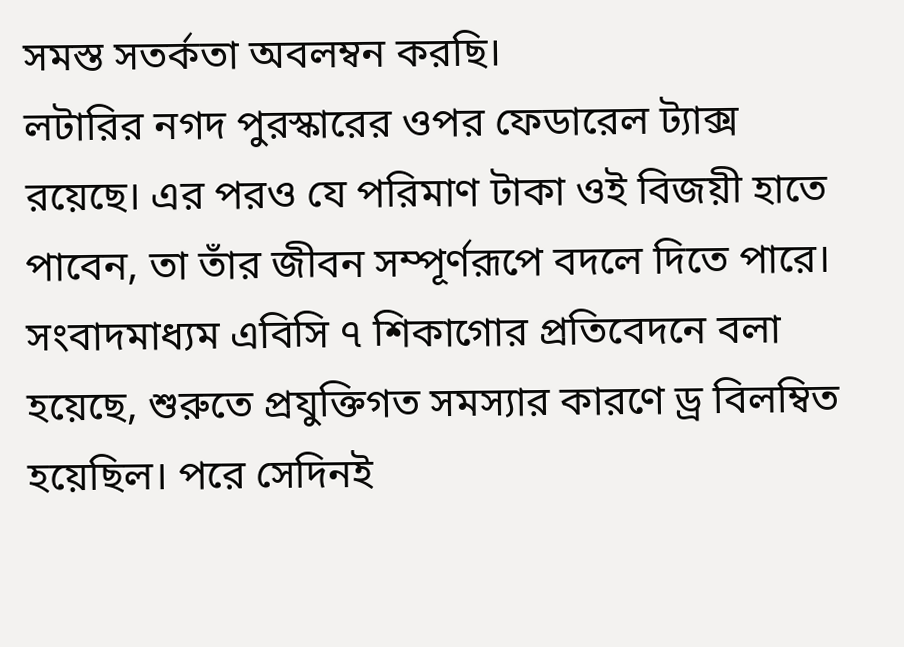সমস্ত সতর্কতা অবলম্বন করছি।
লটারির নগদ পুরস্কারের ওপর ফেডারেল ট্যাক্স রয়েছে। এর পরও যে পরিমাণ টাকা ওই বিজয়ী হাতে পাবেন, তা তাঁর জীবন সম্পূর্ণরূপে বদলে দিতে পারে।
সংবাদমাধ্যম এবিসি ৭ শিকাগোর প্রতিবেদনে বলা হয়েছে, শুরুতে প্রযুক্তিগত সমস্যার কারণে ড্র বিলম্বিত হয়েছিল। পরে সেদিনই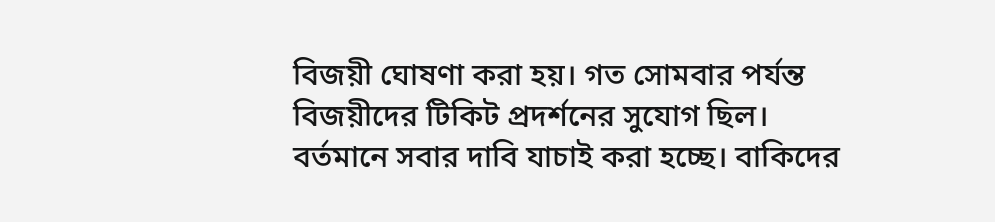বিজয়ী ঘোষণা করা হয়। গত সোমবার পর্যন্ত বিজয়ীদের টিকিট প্রদর্শনের সুযোগ ছিল। বর্তমানে সবার দাবি যাচাই করা হচ্ছে। বাকিদের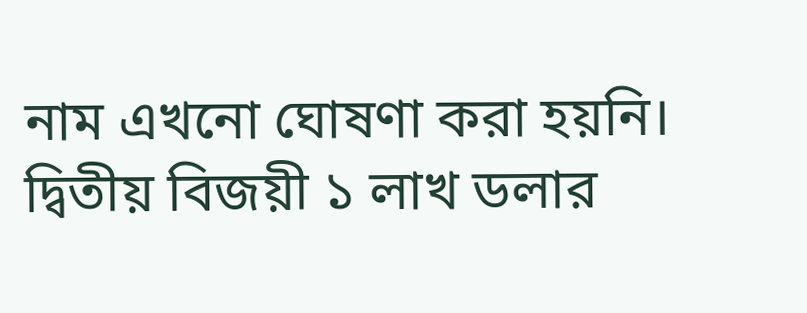নাম এখনো ঘোষণা করা হয়নি। দ্বিতীয় বিজয়ী ১ লাখ ডলার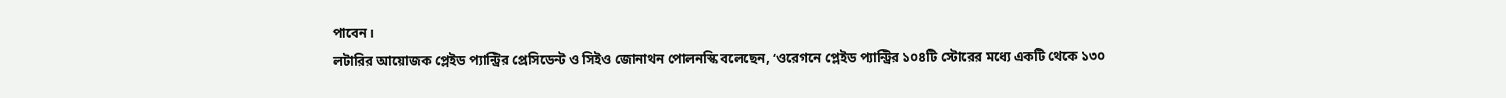পাবেন।
লটারির আয়োজক প্লেইড প্যান্ট্রির প্রেসিডেন্ট ও সিইও জোনাথন পোলনস্কি বলেছেন, ‘ওরেগনে প্লেইড প্যান্ট্রির ১০৪টি স্টোরের মধ্যে একটি থেকে ১৩০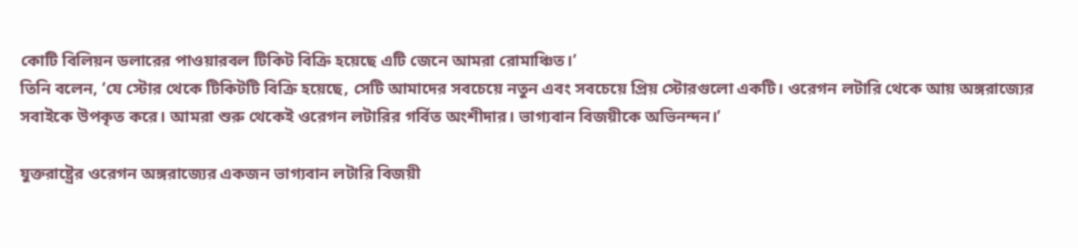কোটি বিলিয়ন ডলারের পাওয়ারবল টিকিট বিক্রি হয়েছে এটি জেনে আমরা রোমাঞ্চিত।’
তিনি বলেন, ‘যে স্টোর থেকে টিকিটটি বিক্রি হয়েছে, সেটি আমাদের সবচেয়ে নতুন এবং সবচেয়ে প্রিয় স্টোরগুলো একটি। ওরেগন লটারি থেকে আয় অঙ্গরাজ্যের সবাইকে উপকৃত করে। আমরা শুরু থেকেই ওরেগন লটারির গর্বিত অংশীদার। ভাগ্যবান বিজয়ীকে অভিনন্দন।’

যুক্তরাষ্ট্রের ওরেগন অঙ্গরাজ্যের একজন ভাগ্যবান লটারি বিজয়ী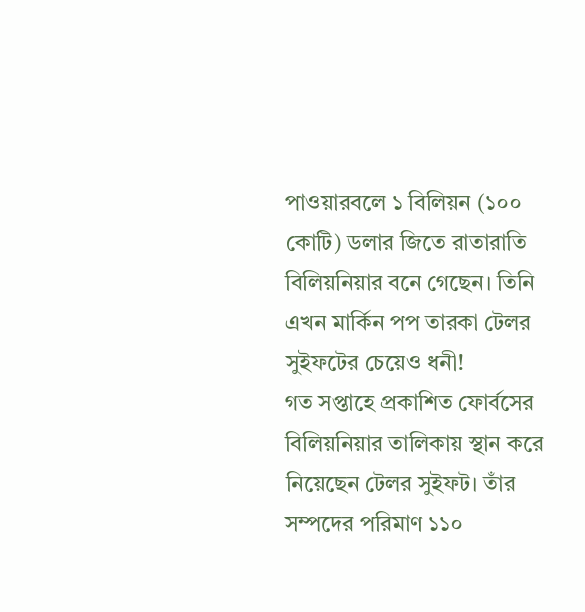পাওয়ারবলে ১ বিলিয়ন (১০০ কোটি) ডলার জিতে রাতারাতি বিলিয়নিয়ার বনে গেছেন। তিনি এখন মার্কিন পপ তারকা টেলর সুইফটের চেয়েও ধনী!
গত সপ্তাহে প্রকাশিত ফোর্বসের বিলিয়নিয়ার তালিকায় স্থান করে নিয়েছেন টেলর সুইফট। তাঁর সম্পদের পরিমাণ ১১০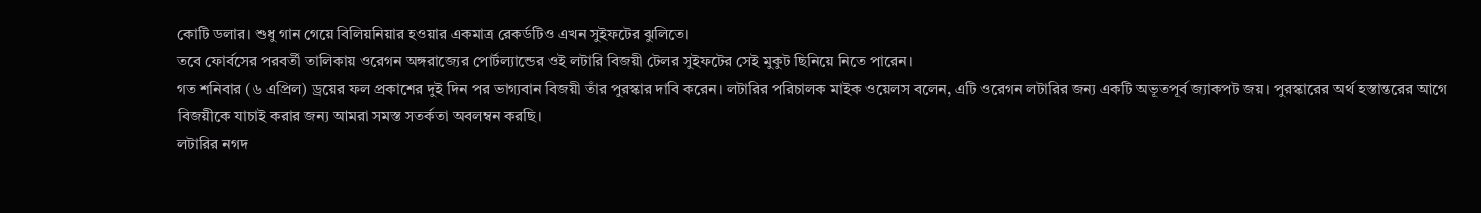কোটি ডলার। শুধু গান গেয়ে বিলিয়নিয়ার হওয়ার একমাত্র রেকর্ডটিও এখন সুইফটের ঝুলিতে।
তবে ফোর্বসের পরবর্তী তালিকায় ওরেগন অঙ্গরাজ্যের পোর্টল্যান্ডের ওই লটারি বিজয়ী টেলর সুইফটের সেই মুকুট ছিনিয়ে নিতে পারেন।
গত শনিবার (৬ এপ্রিল) ড্রয়ের ফল প্রকাশের দুই দিন পর ভাগ্যবান বিজয়ী তাঁর পুরস্কার দাবি করেন। লটারির পরিচালক মাইক ওয়েলস বলেন, এটি ওরেগন লটারির জন্য একটি অভূতপূর্ব জ্যাকপট জয়। পুরস্কারের অর্থ হস্তান্তরের আগে বিজয়ীকে যাচাই করার জন্য আমরা সমস্ত সতর্কতা অবলম্বন করছি।
লটারির নগদ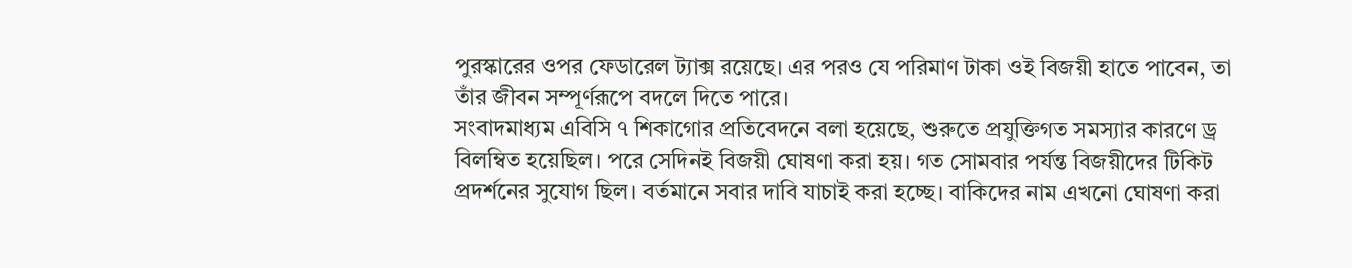পুরস্কারের ওপর ফেডারেল ট্যাক্স রয়েছে। এর পরও যে পরিমাণ টাকা ওই বিজয়ী হাতে পাবেন, তা তাঁর জীবন সম্পূর্ণরূপে বদলে দিতে পারে।
সংবাদমাধ্যম এবিসি ৭ শিকাগোর প্রতিবেদনে বলা হয়েছে, শুরুতে প্রযুক্তিগত সমস্যার কারণে ড্র বিলম্বিত হয়েছিল। পরে সেদিনই বিজয়ী ঘোষণা করা হয়। গত সোমবার পর্যন্ত বিজয়ীদের টিকিট প্রদর্শনের সুযোগ ছিল। বর্তমানে সবার দাবি যাচাই করা হচ্ছে। বাকিদের নাম এখনো ঘোষণা করা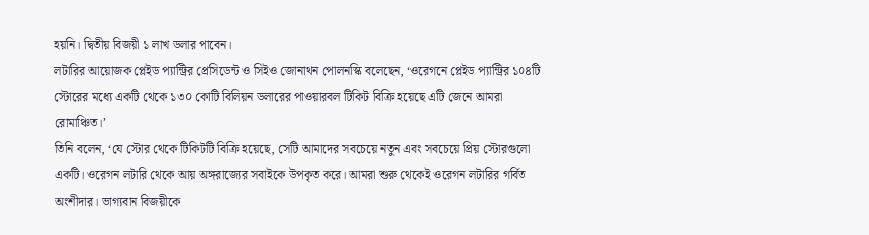হয়নি। দ্বিতীয় বিজয়ী ১ লাখ ডলার পাবেন।
লটারির আয়োজক প্লেইড প্যান্ট্রির প্রেসিডেন্ট ও সিইও জোনাথন পোলনস্কি বলেছেন, ‘ওরেগনে প্লেইড প্যান্ট্রির ১০৪টি স্টোরের মধ্যে একটি থেকে ১৩০ কোটি বিলিয়ন ডলারের পাওয়ারবল টিকিট বিক্রি হয়েছে এটি জেনে আমরা রোমাঞ্চিত।’
তিনি বলেন, ‘যে স্টোর থেকে টিকিটটি বিক্রি হয়েছে, সেটি আমাদের সবচেয়ে নতুন এবং সবচেয়ে প্রিয় স্টোরগুলো একটি। ওরেগন লটারি থেকে আয় অঙ্গরাজ্যের সবাইকে উপকৃত করে। আমরা শুরু থেকেই ওরেগন লটারির গর্বিত অংশীদার। ভাগ্যবান বিজয়ীকে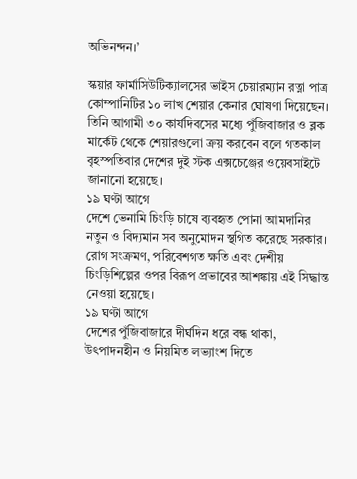অভিনন্দন।’

স্কয়ার ফার্মাসিউটিক্যালসের ভাইস চেয়ারম্যান রত্না পাত্র কোম্পানিটির ১০ লাখ শেয়ার কেনার ঘোষণা দিয়েছেন। তিনি আগামী ৩০ কার্যদিবসের মধ্যে পুঁজিবাজার ও ব্লক মার্কেট থেকে শেয়ারগুলো ক্রয় করবেন বলে গতকাল বৃহস্পতিবার দেশের দুই স্টক এক্সচেঞ্জের ওয়েবসাইটে জানানো হয়েছে।
১৯ ঘণ্টা আগে
দেশে ভেনামি চিংড়ি চাষে ব্যবহৃত পোনা আমদানির নতুন ও বিদ্যমান সব অনুমোদন স্থগিত করেছে সরকার। রোগ সংক্রমণ, পরিবেশগত ক্ষতি এবং দেশীয় চিংড়িশিল্পের ওপর বিরূপ প্রভাবের আশঙ্কায় এই সিদ্ধান্ত নেওয়া হয়েছে।
১৯ ঘণ্টা আগে
দেশের পুঁজিবাজারে দীর্ঘদিন ধরে বন্ধ থাকা, উৎপাদনহীন ও নিয়মিত লভ্যাংশ দিতে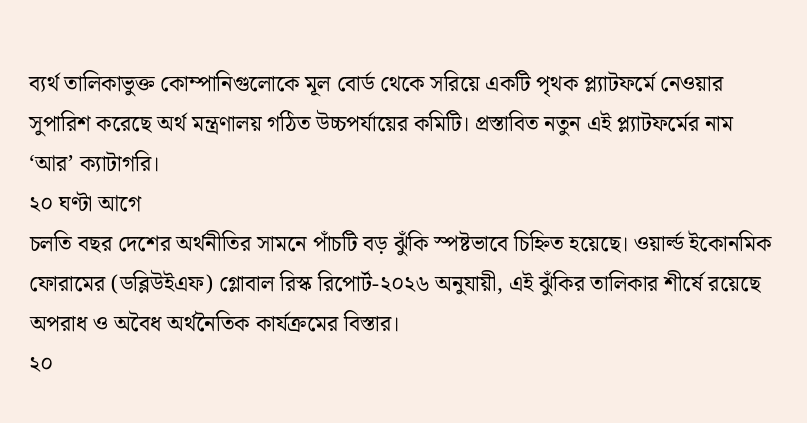ব্যর্থ তালিকাভুক্ত কোম্পানিগুলোকে মূল বোর্ড থেকে সরিয়ে একটি পৃথক প্ল্যাটফর্মে নেওয়ার সুপারিশ করেছে অর্থ মন্ত্রণালয় গঠিত উচ্চপর্যায়ের কমিটি। প্রস্তাবিত নতুন এই প্ল্যাটফর্মের নাম ‘আর’ ক্যাটাগরি।
২০ ঘণ্টা আগে
চলতি বছর দেশের অর্থনীতির সামনে পাঁচটি বড় ঝুঁকি স্পষ্টভাবে চিহ্নিত হয়েছে। ওয়ার্ল্ড ইকোনমিক ফোরামের (ডব্লিউইএফ) গ্লোবাল রিস্ক রিপোর্ট-২০২৬ অনুযায়ী, এই ঝুঁকির তালিকার শীর্ষে রয়েছে অপরাধ ও অবৈধ অর্থনৈতিক কার্যক্রমের বিস্তার।
২০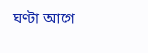ঘণ্টা আগে